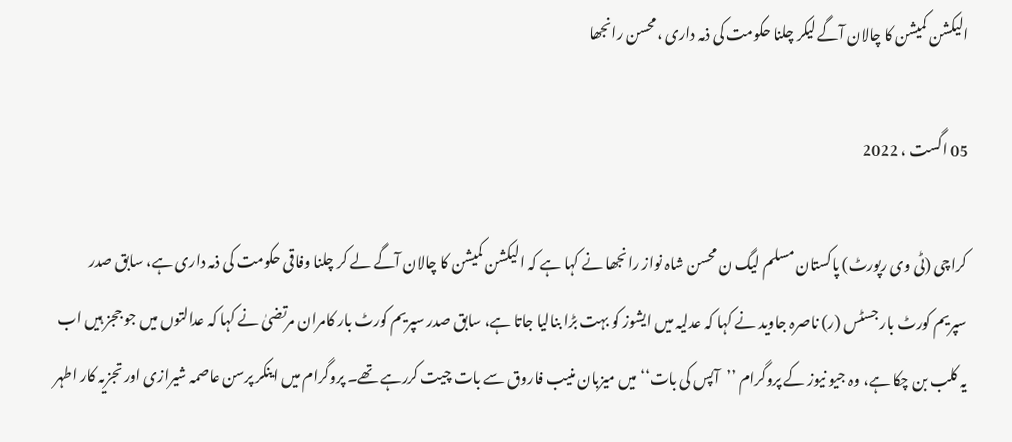الیکشن کمیشن کا چالان آگے لیکر چلنا حکومت کی ذمہ داری ،محسن رانجھا

05 اگست ، 2022

کراچی (ٹی وی رپورٹ) پاکستان مسلم لیگ ن محسن شاہ نواز رانجھا نے کہا ہے کہ الیکشن کمیشن کا چالان آگے لے کر چلنا وفاقی حکومت کی ذمہ داری ہے، سابق صدر سپریم کورٹ بار جسٹس (ر) ناصرہ جاوید نے کہا کہ عدلیہ میں ایشوز کو بہت بڑا بنالیا جاتا ہے، سابق صدر سپریم کورٹ بار کامران مرتضیٰ نے کہا کہ عدالتوں میں جو ججز ہیں اب یہ کلب بن چکا ہے، وہ جیو نیوز کے پروگرام ’’آپس کی بات‘‘ میں میزبان منیب فاروق سے بات چیت کررہے تھے۔ پروگرام میں اینکر پرسن عاصمہ شیرازی اور تجزیہ کار اطہر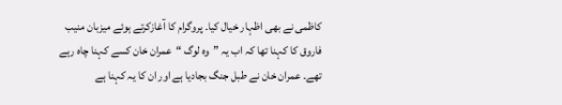کاظمی نے بھی اظہار خیال کیا۔ پروگرام کا آغازکرتے ہوئے میزبان منیب فاروق کا کہنا تھا کہ اب یہ ”وہ لوگ “عمران خان کسے کہنا چاہ رہے تھے۔ عمران خان نے طبل جنگ بجادیا ہے اور ان کا یہ کہنا ہے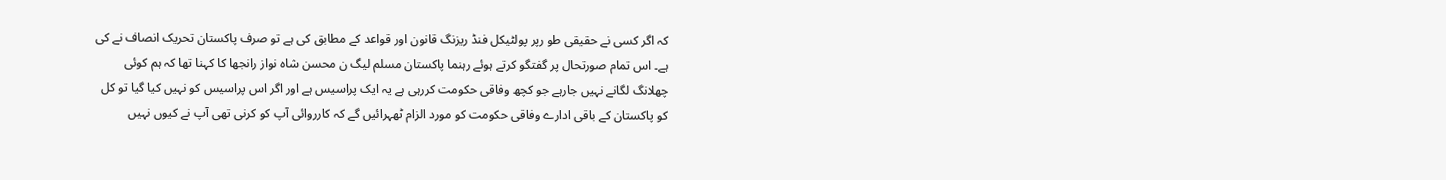کہ اگر کسی نے حقیقی طو رپر پولٹیکل فنڈ ریزنگ قانون اور قواعد کے مطابق کی ہے تو صرف پاکستان تحریک انصاف نے کی ہے۔ اس تمام صورتحال پر گفتگو کرتے ہوئے رہنما پاکستان مسلم لیگ ن محسن شاہ نواز رانجھا کا کہنا تھا کہ ہم کوئی چھلانگ لگانے نہیں جارہے جو کچھ وفاقی حکومت کررہی ہے یہ ایک پراسیس ہے اور اگر اس پراسیس کو نہیں کیا گیا تو کل کو پاکستان کے باقی ادارے وفاقی حکومت کو مورد الزام ٹھہرائیں گے کہ کارروائی آپ کو کرنی تھی آپ نے کیوں نہیں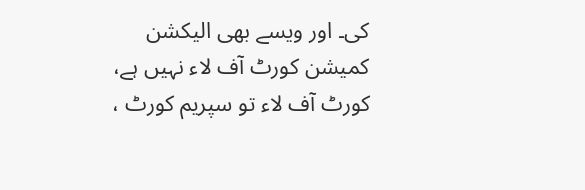کی۔ اور ویسے بھی الیکشن کمیشن کورٹ آف لاء نہیں ہے، کورٹ آف لاء تو سپریم کورٹ ،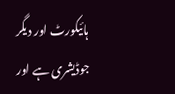ہائیکورٹ اور دیگر جوڈیشری ہے اور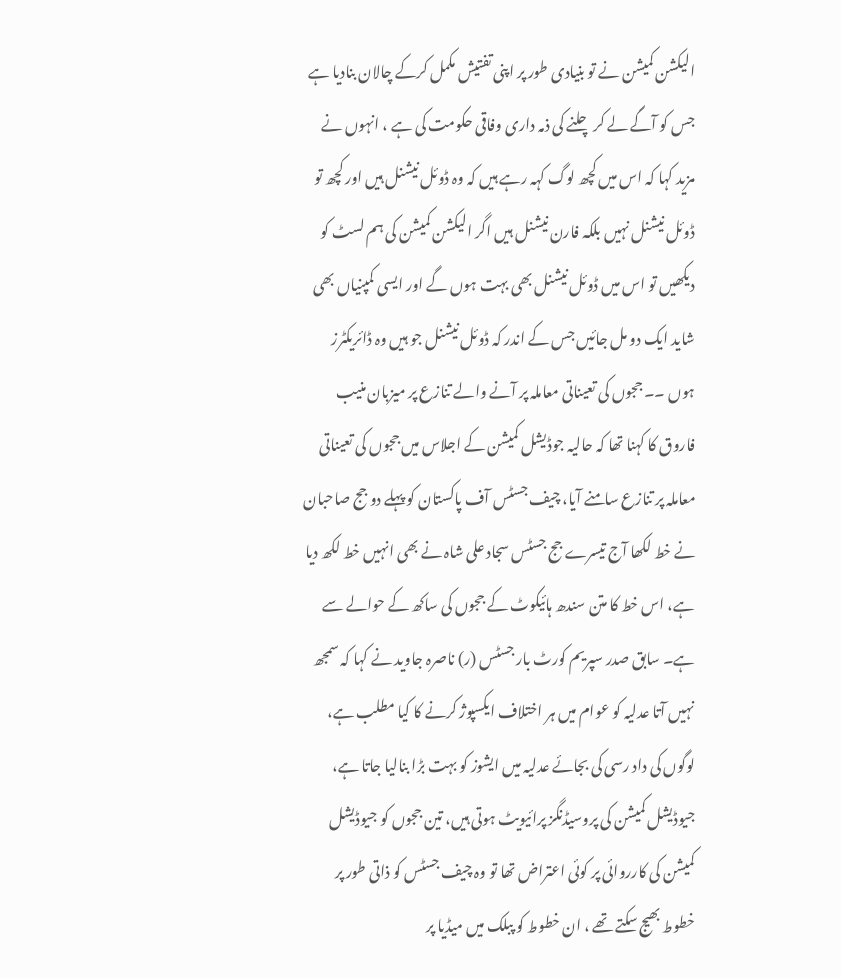الیکشن کمیشن نے تو بنیادی طور پر اپنی تفتیش مکمل کرکے چالان بنادیا ہے جس کو آگے لے کر چلنے کی ذمہ داری وفاقی حکومت کی ہے ، انہوں نے مزید کہا کہ اس میں کچھ لوگ کہہ رہے ہیں کہ وہ ڈوئل نیشنل ہیں اور کچھ تو ڈوئل نیشنل نہیں بلکہ فارن نیشنل ہیں اگر الیکشن کمیشن کی ہم لسٹ کو دیکھیں تو اس میں ڈوئل نیشنل بھی بہت ہوں گے اور ایسی کمپنیاں بھی شاید ایک دو مل جائیں جس کے اندر کہ ڈوئل نیشنل جو ہیں وہ ڈائریکٹرز ہوں ۔۔ ججوں کی تعیناتی معاملہ پر آنے والے تنازع پر میزبان منیب فاروق کا کہنا تھا کہ حالیہ جوڈیشل کمیشن کے اجلاس میں ججوں کی تعیناتی معاملہ پر تنازع سامنے آیا، چیف جسٹس آف پاکستان کو پہلے دو جج صاحبان نے خط لکھا آج تیسرے جج جسٹس سجاد علی شاہ نے بھی انہیں خط لکھ دیا ہے، اس خط کا متن سندھ ہائیکوٹ کے ججوں کی ساکھ کے حوالے سے ہے۔ سابق صدر سپریم کورٹ بار جسٹس (ر) ناصرہ جاوید نے کہا کہ سمجھ نہیں آتا عدلیہ کو عوام میں ہر اختلاف ایکسپوژ کرنے کا کیا مطلب ہے، لوگوں کی داد رسی کی بجائے عدلیہ میں ایشوز کو بہت بڑا بنالیا جاتا ہے، جیوڈیشل کمیشن کی پروسیڈنگز پرائیویٹ ہوتی ہیں، تین ججوں کو جیوڈیشل کمیشن کی کارروائی پر کوئی اعتراض تھا تو وہ چیف جسٹس کو ذاتی طور پر خطوط بھیج سکتے تھے ، ان خطوط کو پبلک میں میڈیا پر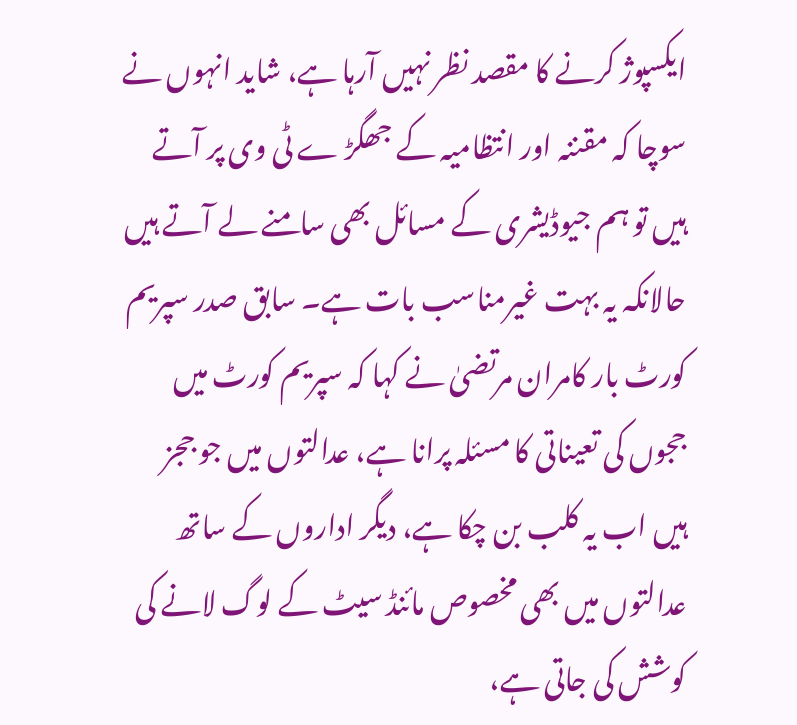ایکسپوژ کرنے کا مقصد نظر نہیں آرہا ہے، شاید انہوں نے سوچا کہ مقننہ اور انتظامیہ کے جھگڑ ے ٹی وی پر آتے ہیں تو ہم جیوڈیشری کے مسائل بھی سامنے لے آتے ہیں حالانکہ یہ بہت غیرمناسب بات ہے۔ سابق صدر سپریم کورٹ بار کامران مرتضیٰ نے کہا کہ سپریم کورٹ میں ججوں کی تعیناتی کا مسئلہ پرانا ہے، عدالتوں میں جو ججز ہیں اب یہ کلب بن چکا ہے، دیگر اداروں کے ساتھ عدالتوں میں بھی مخصوص مائنڈ سیٹ کے لوگ لانے کی کوشش کی جاتی ہے،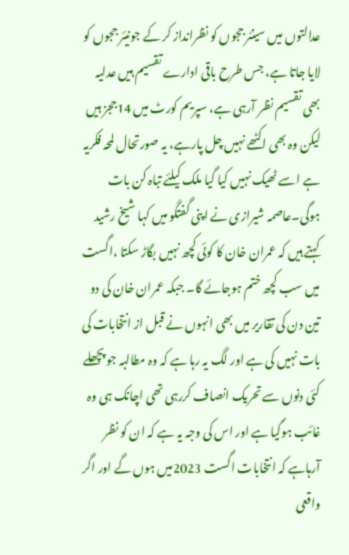عدالتوں میں سینئر ججوں کو نظرانداز کر کے جونیئر ججوں کو لایا جاتا ہے، جس طرح باقی ادارے تقسیم ہیں عدلیہ بھی تقسیم نظر آرہی ہے، سپریم کورٹ میں 14ججز ہیں لیکن وہ بھی اکٹھے نہیں چل پارہے، یہ صورتحال لمحہ فکریہ ہے اسے ٹھیک نہیں کیا گیا ملک کیلئے تباہ کن بات ہوگی۔عاصمہ شیرازی نے اپنی گفتگو میں کہا شیخ رشید کہتے ہیں کہ عمران خان کا کوئی کچھ نہیں بگاڑ سکتا ،اگست میں سب کچھ ختم ہوجائے گا۔ جبکہ عمران خان کی دو تین دن کی تقاریر میں بھی انہوں نے قبل از انتخابات کی بات نہیں کی ہے اور لگ یہ رہا ہے کہ وہ مطالبہ جو پچھلے کئی دنوں سے تحریک انصاف کررہی تھی اچانک ہی وہ غائب ہوگیا ہے اور اس کی وجہ یہ ہے کہ ان کو نظر آرہاہے کہ انتخابات اگست 2023میں ہوں گے اور اگر واقعی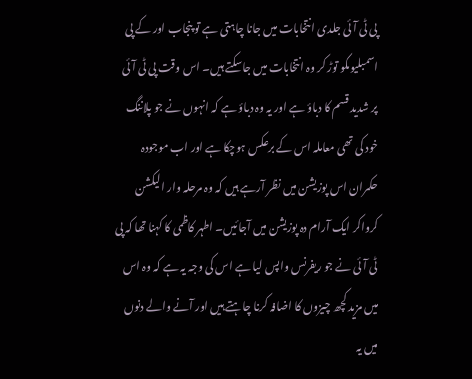پی ٹی آئی جلدی انتخابات میں جانا چاہتی ہے تو پنجاب اور کے پی اسمبلیوںکو توڑ کر وہ انتخابات میں جاسکتے ہیں۔ اس وقت پی ٹی آئی پر شدید قسم کا دباؤ ہے اور یہ وہ دباؤ ہے کہ انہوں نے جو پلاننگ خود کی تھی معاملہ اس کے برعکس ہوچکا ہے اور اب موجودہ حکمران اس پوزیشن میں نظر آرہے ہیں کہ وہ مرحلہ وار الیکشن کرواکر ایک آرام دہ پوزیشن میں آجائیں۔ اطہر کاظمی کا کہنا تھا کہ پی ٹی آئی نے جو ریفرنس واپس لیا ہے اس کی وجہ یہ ہے کہ وہ اس میں مزید کچھ چیزوں کا اضافہ کرنا چاہتے ہیں اور آنے والے دنوں میں یہ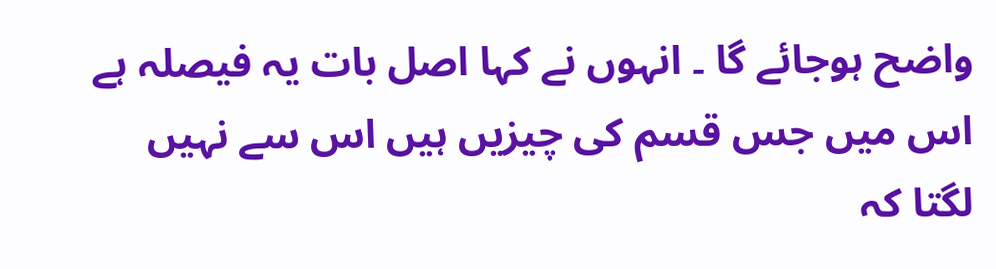واضح ہوجائے گا ۔ انہوں نے کہا اصل بات یہ فیصلہ ہے اس میں جس قسم کی چیزیں ہیں اس سے نہیں لگتا کہ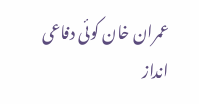عمران خان کوئی دفاعی انداز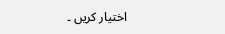اختیار کریں ۔